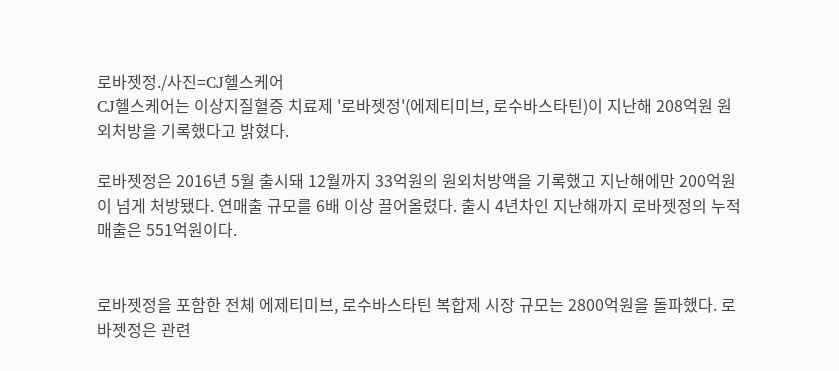로바젯정./사진=CJ헬스케어
CJ헬스케어는 이상지질혈증 치료제 '로바젯정'(에제티미브, 로수바스타틴)이 지난해 208억원 원외처방을 기록했다고 밝혔다.

로바젯정은 2016년 5월 출시돼 12월까지 33억원의 원외처방액을 기록했고 지난해에만 200억원이 넘게 처방됐다. 연매출 규모를 6배 이상 끌어올렸다. 출시 4년차인 지난해까지 로바젯정의 누적매출은 551억원이다.


로바젯정을 포함한 전체 에제티미브, 로수바스타틴 복합제 시장 규모는 2800억원을 돌파했다. 로바젯정은 관련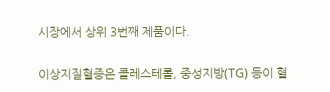시장에서 상위 3번째 제품이다.

이상지질혈증은 콜레스테롤, 중성지방(TG) 등이 혈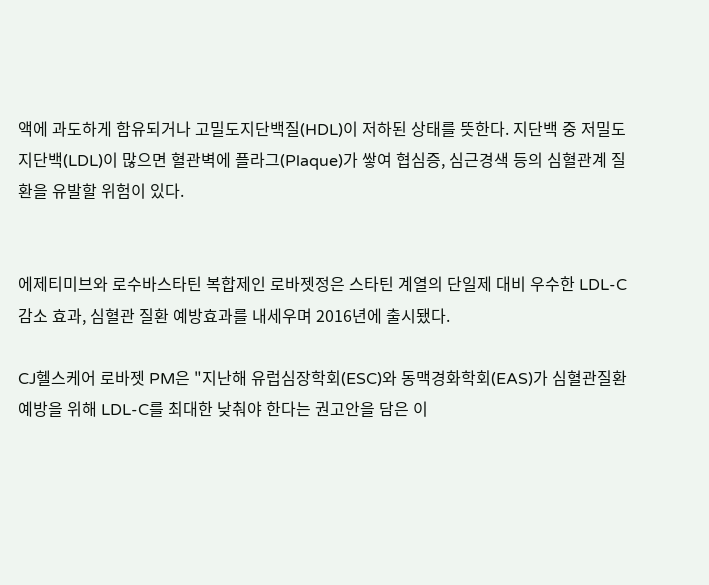액에 과도하게 함유되거나 고밀도지단백질(HDL)이 저하된 상태를 뜻한다. 지단백 중 저밀도지단백(LDL)이 많으면 혈관벽에 플라그(Plaque)가 쌓여 협심증, 심근경색 등의 심혈관계 질환을 유발할 위험이 있다.


에제티미브와 로수바스타틴 복합제인 로바젯정은 스타틴 계열의 단일제 대비 우수한 LDL-C 감소 효과, 심혈관 질환 예방효과를 내세우며 2016년에 출시됐다.

CJ헬스케어 로바젯 PM은 "지난해 유럽심장학회(ESC)와 동맥경화학회(EAS)가 심혈관질환 예방을 위해 LDL-C를 최대한 낮춰야 한다는 권고안을 담은 이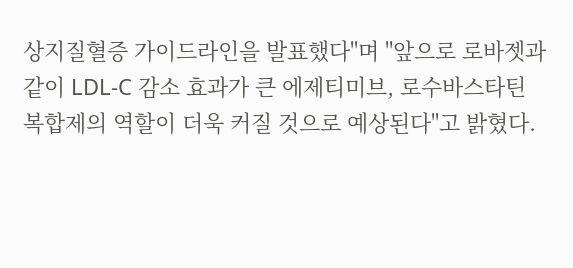상지질혈증 가이드라인을 발표했다"며 "앞으로 로바젯과 같이 LDL-C 감소 효과가 큰 에제티미브, 로수바스타틴 복합제의 역할이 더욱 커질 것으로 예상된다"고 밝혔다.